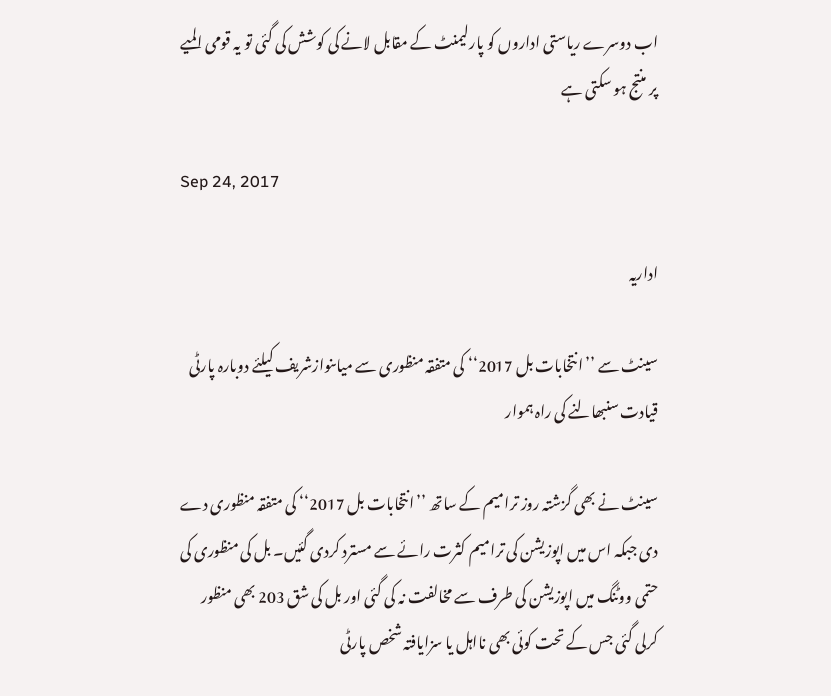اب دوسرے ریاستی اداروں کو پارلیمنٹ کے مقابل لانے کی کوشش کی گئی تو یہ قومی المیے پر منتج ہو سکتی ہے

Sep 24, 2017

اداریہ

سینٹ سے ’’انتخابات بل 2017‘‘ کی متفقہ منظوری سے میاںنوازشریف کیلئے دوبارہ پارٹی قیادت سنبھالنے کی راہ ہموار

سینٹ نے بھی گزشتہ روز ترامیم کے ساتھ ’’انتخابات بل 2017‘‘ کی متفقہ منظوری دے دی جبکہ اس میں اپوزیشن کی ترامیم کثرت رائے سے مسترد کردی گئیں۔ بل کی منظوری کی حتمی ووٹنگ میں اپوزیشن کی طرف سے مخالفت نہ کی گئی اور بل کی شق 203 بھی منظور کرلی گئی جس کے تحت کوئی بھی نااہل یا سزایافتہ شخص پارٹی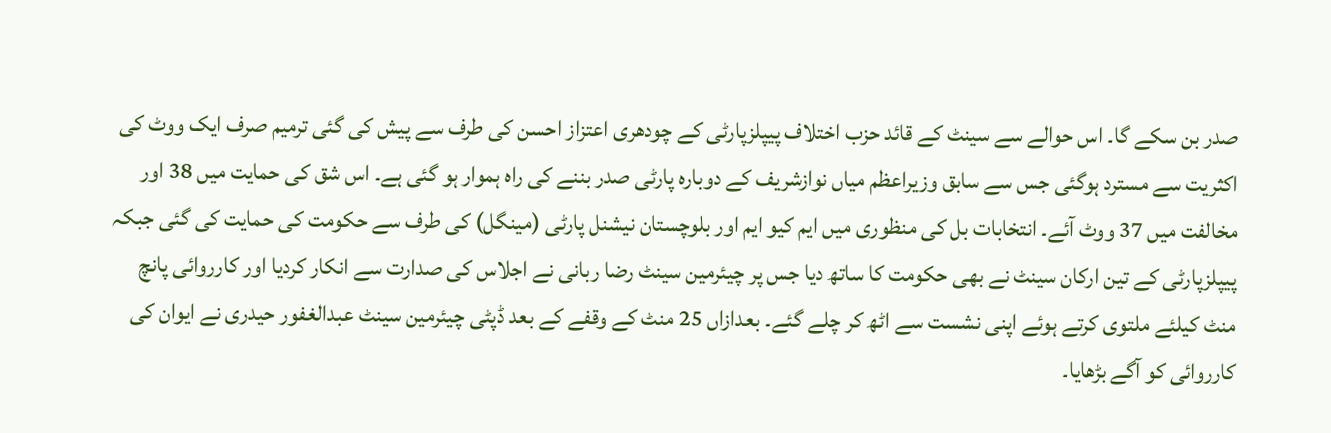صدر بن سکے گا۔ اس حوالے سے سینٹ کے قائد حزب اختلاف پیپلزپارٹی کے چودھری اعتزاز احسن کی طرف سے پیش کی گئی ترمیم صرف ایک ووٹ کی اکثریت سے مسترد ہوگئی جس سے سابق وزیراعظم میاں نوازشریف کے دوبارہ پارٹی صدر بننے کی راہ ہموار ہو گئی ہے۔ اس شق کی حمایت میں 38 اور مخالفت میں 37 ووٹ آئے۔ انتخابات بل کی منظوری میں ایم کیو ایم اور بلوچستان نیشنل پارٹی (مینگل) کی طرف سے حکومت کی حمایت کی گئی جبکہ پیپلزپارٹی کے تین ارکان سینٹ نے بھی حکومت کا ساتھ دیا جس پر چیئرمین سینٹ رضا ربانی نے اجلاس کی صدارت سے انکار کردیا اور کارروائی پانچ منٹ کیلئے ملتوی کرتے ہوئے اپنی نشست سے اٹھ کر چلے گئے۔ بعدازاں 25 منٹ کے وقفے کے بعد ڈپٹی چیئرمین سینٹ عبدالغفور حیدری نے ایوان کی کارروائی کو آگے بڑھایا۔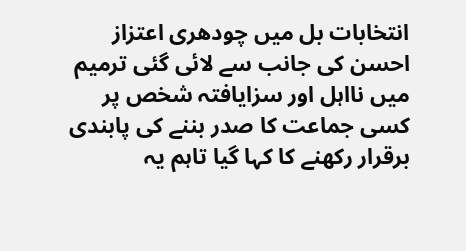انتخابات بل میں چودھری اعتزاز احسن کی جانب سے لائی گئی ترمیم میں نااہل اور سزایافتہ شخص پر کسی جماعت کا صدر بننے کی پابندی برقرار رکھنے کا کہا گیا تاہم یہ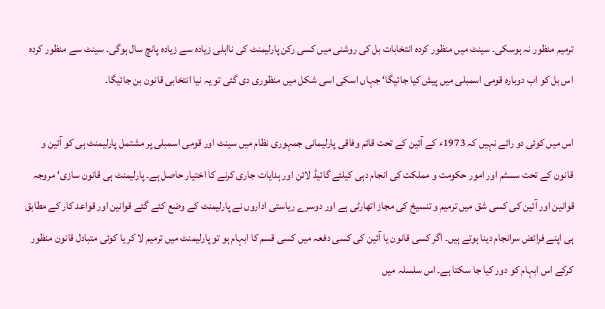ترمیم منظور نہ ہوسکی۔ سینٹ میں منظور کردہ انتخابات بل کی روشنی میں کسی رکن پارلیمنٹ کی نااہلی زیادہ سے زیادہ پانچ سال ہوگی۔ سینٹ سے منظور کردہ اس بل کو اب دوبارہ قومی اسمبلی میں پیش کیا جائیگا‘ جہاں اسکی اسی شکل میں منظوری دی گئی تو یہ نیا انتخابی قانون بن جائیگا۔

اس میں کوئی دو رائے نہیں کہ 1973ء کے آئین کے تحت قائم وفاقی پارلیمانی جمہوری نظام میں سینٹ اور قومی اسمبلی پر مشتمل پارلیمنٹ ہی کو آئین و قانون کے تحت سسٹم اور امور حکومت و مملکت کی انجام دہی کیلئے گائیڈ لائن اور ہدایات جاری کرنے کا اختیار حاصل ہے۔ پارلیمنٹ ہی قانون سازی‘ مروجہ قوانین اور آئین کی کسی شق میں ترمیم و تنسیخ کی مجاز اتھارٹی ہے اور دوسرے ریاستی اداروں نے پارلیمنٹ کے وضع کئے گئے قوانین اور قواعد کار کے مطابق ہی اپنے فرائض سرانجام دینا ہوتے ہیں۔ اگر کسی قانون یا آئین کی کسی دفعہ میں کسی قسم کا ابہام ہو تو پارلیمنٹ میں ترمیم لا کر یا کوئی متبادل قانون منظور کرکے اس ابہام کو دور کیا جا سکتا ہے۔ اس سلسلہ میں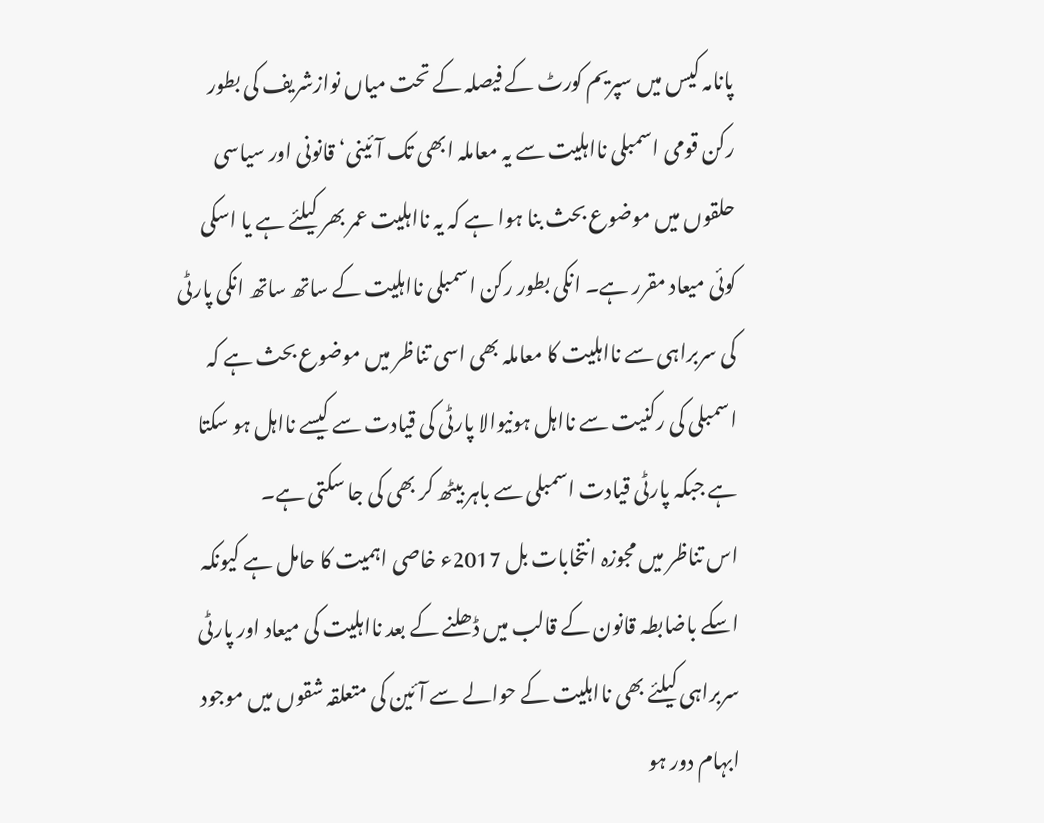پانامہ کیس میں سپریم کورٹ کے فیصلہ کے تحت میاں نوازشریف کی بطور رکن قومی اسمبلی نااہلیت سے یہ معاملہ ابھی تک آئینی‘ قانونی اور سیاسی حلقوں میں موضوع بحث بنا ہوا ہے کہ یہ نااہلیت عمر بھر کیلئے ہے یا اسکی کوئی میعاد مقرر ہے۔ انکی بطور رکن اسمبلی نااہلیت کے ساتھ ساتھ انکی پارٹی کی سربراہی سے نااہلیت کا معاملہ بھی اسی تناظر میں موضوع بحث ہے کہ اسمبلی کی رکنیت سے نااہل ہونیوالا پارٹی کی قیادت سے کیسے نااہل ہو سکتا ہے جبکہ پارٹی قیادت اسمبلی سے باہر بیٹھ کر بھی کی جا سکتی ہے۔
اس تناظر میں مجوزہ انتخابات بل 2017ء خاصی اہمیت کا حامل ہے کیونکہ اسکے باضابطہ قانون کے قالب میں ڈھلنے کے بعد نااہلیت کی میعاد اور پارٹی سربراہی کیلئے بھی نااہلیت کے حوالے سے آئین کی متعلقہ شقوں میں موجود ابہام دور ہو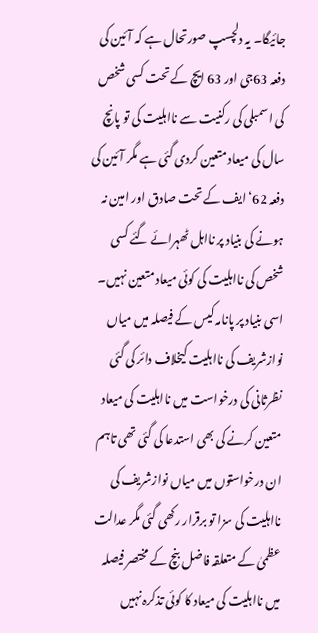جائیگا۔ یہ دلچسپ صورتحال ہے کہ آئین کی دفعہ 63جی اور 63 ایچ کے تحت کسی شخص کی اسمبلی کی رکنیت سے نااہلیت کی تو پانچ سال کی میعاد متعین کردی گئی ہے مگر آئین کی دفعہ 62‘ ایف کے تحت صادق اور امین نہ ہونے کی بنیاد پر نااہل ٹھہرائے گئے کسی شخص کی نااہلیت کی کوئی میعاد متعین نہیں۔ اسی بنیاد پر پانامہ کیس کے فیصلہ میں میاں نوازشریف کی نااہلیت کیخلاف دائر کی گئی نظرثانی کی درخواست میں نااہلیت کی میعاد متعین کرنے کی بھی استدعا کی گئی تھی تاہم ان درخواستوں میں میاں نوازشریف کی نااہلیت کی سزا تو برقرار رکھی گئی مگر عدالت عظمیٰ کے متعلقہ فاضل بنچ کے مختصر فیصلہ میں نااہلیت کی میعاد کا کوئی تذکرہ نہیں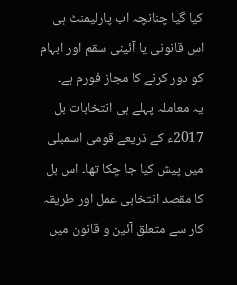کیا گیا چنانچہ اب پارلیمنٹ ہی اس قانونی یا آئینی سقم اور ابہام کو دور کرنے کا مجاز فورم ہے۔
یہ معاملہ پہلے ہی انتخابات بل 2017ء کے ذریعے قومی اسمبلی میں پیش کیا جا چکا تھا۔ اس بل کا مقصد انتخابی عمل اور طریقہ کار سے متعلق آئین و قانون میں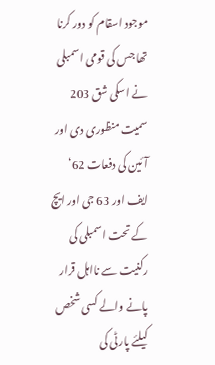موجود اسقام کو دور کرنا تھا جس کی قومی اسمبلی نے اسکی شق 203 سمیت منظوری دی اور آئین کی دفعات 62‘ ایف اور 63 جی اور ایچ کے تحت اسمبلی کی رکنیت سے نااہل قرار پانے والے کسی شخص کیلئے پارٹی کی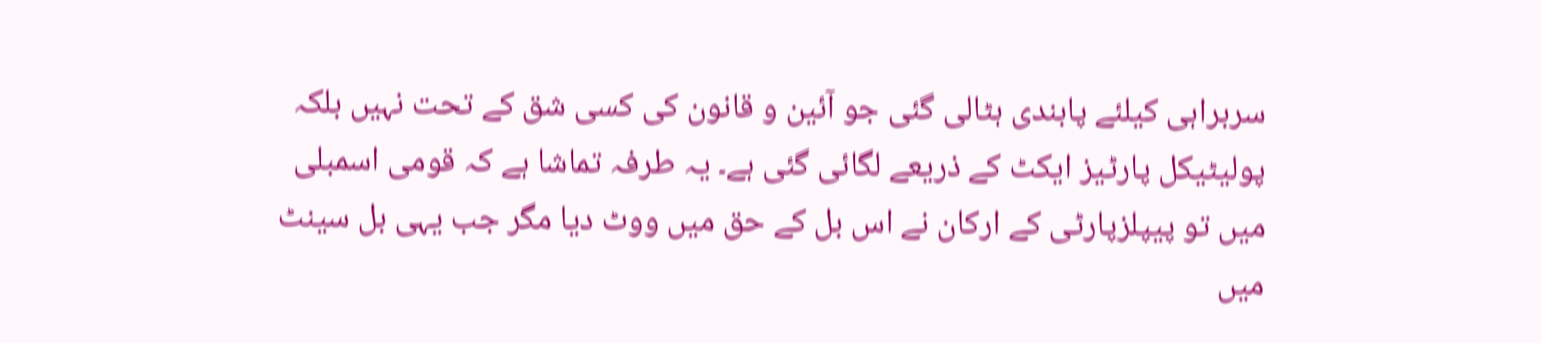سربراہی کیلئے پابندی ہٹالی گئی جو آئین و قانون کی کسی شق کے تحت نہیں بلکہ پولیٹیکل پارٹیز ایکٹ کے ذریعے لگائی گئی ہے۔ یہ طرفہ تماشا ہے کہ قومی اسمبلی میں تو پیپلزپارٹی کے ارکان نے اس بل کے حق میں ووٹ دیا مگر جب یہی بل سینٹ میں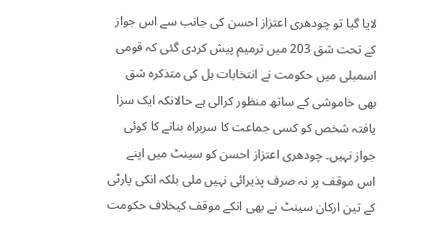لایا گیا تو چودھری اعتزاز احسن کی جانب سے اس جواز کے تحت شق 203 میں ترمیم پیش کردی گئی کہ قومی اسمبلی میں حکومت نے انتخابات بل کی متذکرہ شق بھی خاموشی کے ساتھ منظور کرالی ہے حالانکہ ایک سزا یافتہ شخص کو کسی جماعت کا سربراہ بنانے کا کوئی جواز نہیں۔ چودھری اعتزاز احسن کو سینٹ میں اپنے اس موقف پر نہ صرف پذیرائی نہیں ملی بلکہ انکی پارٹی کے تین ارکان سینٹ نے بھی انکے موقف کیخلاف حکومت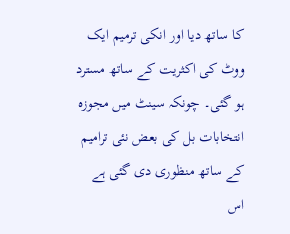کا ساتھ دیا اور انکی ترمیم ایک ووٹ کی اکثریت کے ساتھ مسترد ہو گئی۔ چونکہ سینٹ میں مجوزہ انتخابات بل کی بعض نئی ترامیم کے ساتھ منظوری دی گئی ہے اس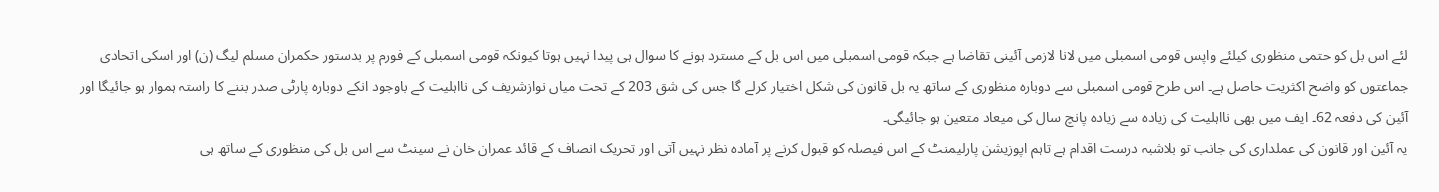لئے اس بل کو حتمی منظوری کیلئے واپس قومی اسمبلی میں لانا لازمی آئینی تقاضا ہے جبکہ قومی اسمبلی میں اس بل کے مسترد ہونے کا سوال ہی پیدا نہیں ہوتا کیونکہ قومی اسمبلی کے فورم پر بدستور حکمران مسلم لیگ (ن) اور اسکی اتحادی جماعتوں کو واضح اکثریت حاصل ہے۔ اس طرح قومی اسمبلی سے دوبارہ منظوری کے ساتھ یہ بل قانون کی شکل اختیار کرلے گا جس کی شق 203 کے تحت میاں نوازشریف کی نااہلیت کے باوجود انکے دوبارہ پارٹی صدر بننے کا راستہ ہموار ہو جائیگا اور آئین کی دفعہ 62۔ ایف میں بھی نااہلیت کی زیادہ سے زیادہ پانچ سال کی میعاد متعین ہو جائیگی۔
یہ آئین اور قانون کی عملداری کی جانب تو بلاشبہ درست اقدام ہے تاہم اپوزیشن پارلیمنٹ کے اس فیصلہ کو قبول کرنے پر آمادہ نظر نہیں آتی اور تحریک انصاف کے قائد عمران خان نے سینٹ سے اس بل کی منظوری کے ساتھ ہی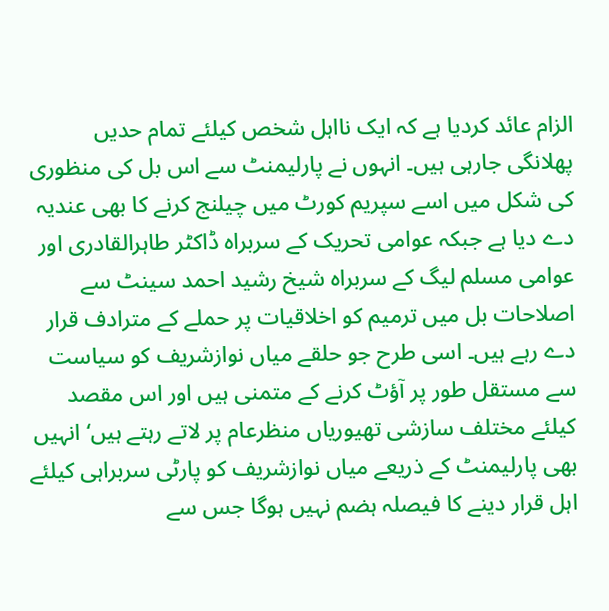الزام عائد کردیا ہے کہ ایک نااہل شخص کیلئے تمام حدیں پھلانگی جارہی ہیں۔ انہوں نے پارلیمنٹ سے اس بل کی منظوری کی شکل میں اسے سپریم کورٹ میں چیلنج کرنے کا بھی عندیہ دے دیا ہے جبکہ عوامی تحریک کے سربراہ ڈاکٹر طاہرالقادری اور عوامی مسلم لیگ کے سربراہ شیخ رشید احمد سینٹ سے اصلاحات بل میں ترمیم کو اخلاقیات پر حملے کے مترادف قرار دے رہے ہیں۔ اسی طرح جو حلقے میاں نوازشریف کو سیاست سے مستقل طور پر آؤٹ کرنے کے متمنی ہیں اور اس مقصد کیلئے مختلف سازشی تھیوریاں منظرعام پر لاتے رہتے ہیں‘ انہیں بھی پارلیمنٹ کے ذریعے میاں نوازشریف کو پارٹی سربراہی کیلئے اہل قرار دینے کا فیصلہ ہضم نہیں ہوگا جس سے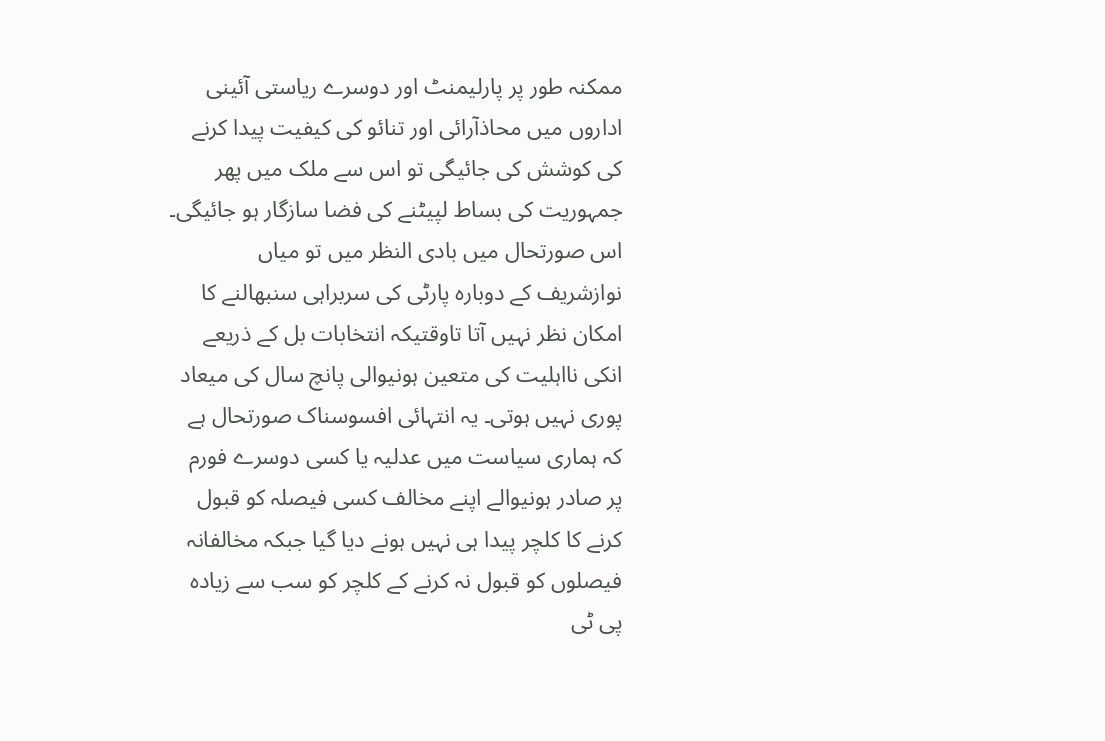ممکنہ طور پر پارلیمنٹ اور دوسرے ریاستی آئینی اداروں میں محاذآرائی اور تنائو کی کیفیت پیدا کرنے کی کوشش کی جائیگی تو اس سے ملک میں پھر جمہوریت کی بساط لپیٹنے کی فضا سازگار ہو جائیگی۔
اس صورتحال میں بادی النظر میں تو میاں نوازشریف کے دوبارہ پارٹی کی سربراہی سنبھالنے کا امکان نظر نہیں آتا تاوقتیکہ انتخابات بل کے ذریعے انکی نااہلیت کی متعین ہونیوالی پانچ سال کی میعاد پوری نہیں ہوتی۔ یہ انتہائی افسوسناک صورتحال ہے کہ ہماری سیاست میں عدلیہ یا کسی دوسرے فورم پر صادر ہونیوالے اپنے مخالف کسی فیصلہ کو قبول کرنے کا کلچر پیدا ہی نہیں ہونے دیا گیا جبکہ مخالفانہ فیصلوں کو قبول نہ کرنے کے کلچر کو سب سے زیادہ پی ٹی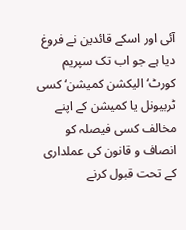آئی اور اسکے قائدین نے فروغ دیا ہے جو اب تک سپریم کورٹ‘ الیکشن کمیشن‘ کسی ٹربیونل یا کمیشن کے اپنے مخالف کسی فیصلہ کو انصاف و قانون کی عملداری کے تحت قبول کرنے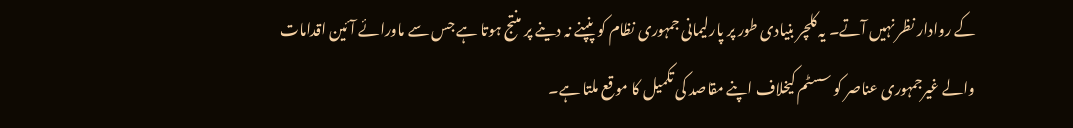کے روادار نظر نہیں آتے۔ یہ کلچر بنیادی طور پر پارلیمانی جمہوری نظام کو پنپنے نہ دینے پر منتج ہوتا ہے جس سے ماورائے آئین اقدامات والے غیرجمہوری عناصر کو سسٹم کیخلاف اپنے مقاصد کی تکمیل کا موقع ملتا ہے۔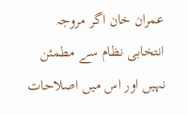عمران خان اگر مروجہ انتخابی نظام سے مطمئن نہیں اور اس میں اصلاحات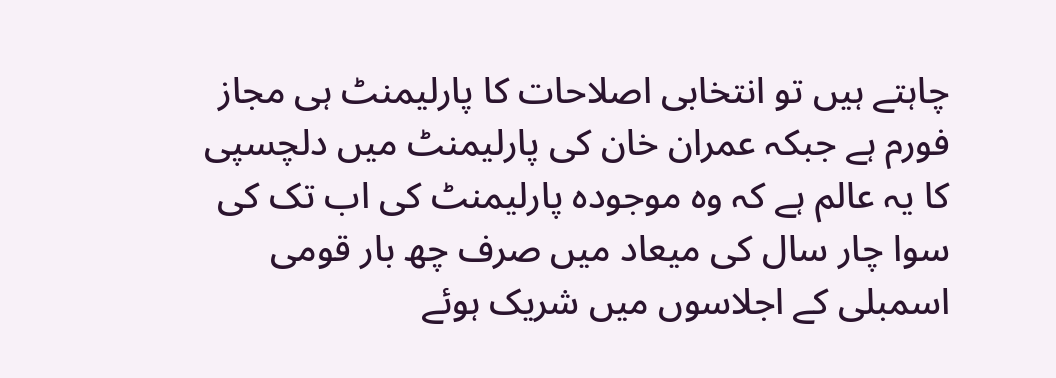چاہتے ہیں تو انتخابی اصلاحات کا پارلیمنٹ ہی مجاز فورم ہے جبکہ عمران خان کی پارلیمنٹ میں دلچسپی کا یہ عالم ہے کہ وہ موجودہ پارلیمنٹ کی اب تک کی سوا چار سال کی میعاد میں صرف چھ بار قومی اسمبلی کے اجلاسوں میں شریک ہوئے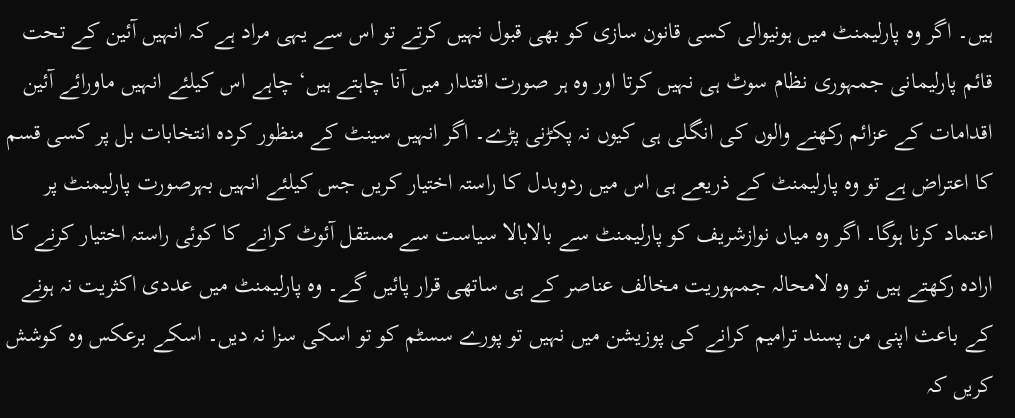ہیں۔ اگر وہ پارلیمنٹ میں ہونیوالی کسی قانون سازی کو بھی قبول نہیں کرتے تو اس سے یہی مراد ہے کہ انہیں آئین کے تحت قائم پارلیمانی جمہوری نظام سوٹ ہی نہیں کرتا اور وہ ہر صورت اقتدار میں آنا چاہتے ہیں‘ چاہے اس کیلئے انہیں ماورائے آئین اقدامات کے عزائم رکھنے والوں کی انگلی ہی کیوں نہ پکڑنی پڑے۔ اگر انہیں سینٹ کے منظور کردہ انتخابات بل پر کسی قسم کا اعتراض ہے تو وہ پارلیمنٹ کے ذریعے ہی اس میں ردوبدل کا راستہ اختیار کریں جس کیلئے انہیں بہرصورت پارلیمنٹ پر اعتماد کرنا ہوگا۔ اگر وہ میاں نوازشریف کو پارلیمنٹ سے بالابالا سیاست سے مستقل آئوٹ کرانے کا کوئی راستہ اختیار کرنے کا ارادہ رکھتے ہیں تو وہ لامحالہ جمہوریت مخالف عناصر کے ہی ساتھی قرار پائیں گے۔ وہ پارلیمنٹ میں عددی اکثریت نہ ہونے کے باعث اپنی من پسند ترامیم کرانے کی پوزیشن میں نہیں تو پورے سسٹم کو تو اسکی سزا نہ دیں۔ اسکے برعکس وہ کوشش کریں کہ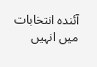آئندہ انتخابات میں انہیں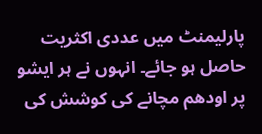پارلیمنٹ میں عددی اکثریت حاصل ہو جائے۔ انہوں نے ہر ایشو پر اودھم مچانے کی کوشش کی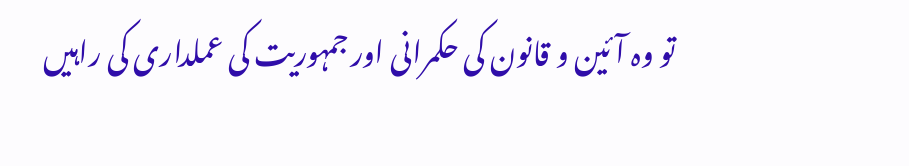تو وہ آئین و قانون کی حکمرانی اور جمہوریت کی عملداری کی راہیں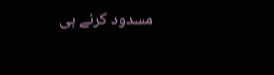مسدود کرنے ہی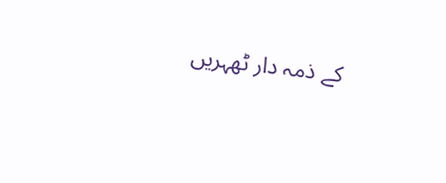کے ذمہ دار ٹھہریں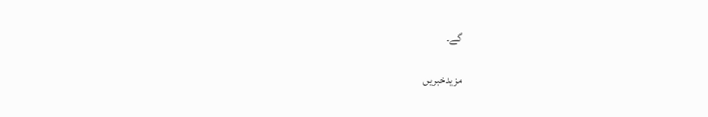گے۔

مزیدخبریں